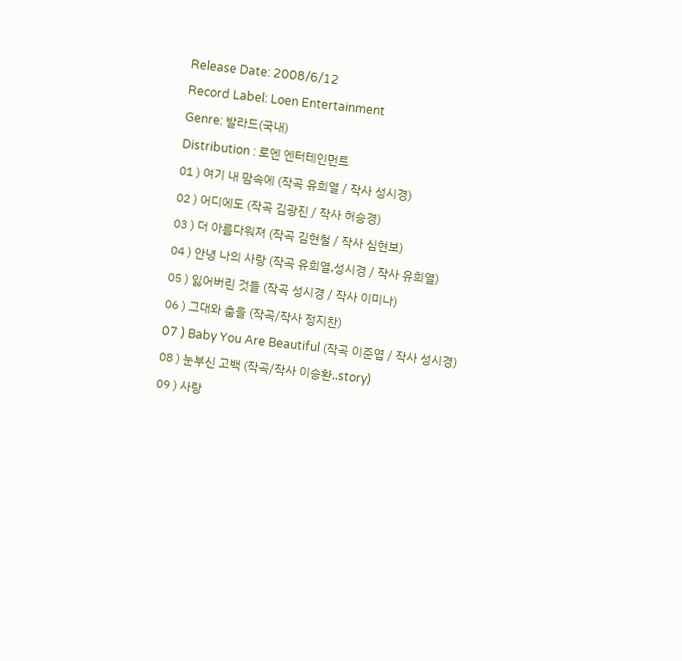Release Date: 2008/6/12
Record Label: Loen Entertainment
Genre: 발라드(국내)
Distribution : 로엔 엔터테인먼트
01 ) 여기 내 맘속에 (작곡 유희열 / 작사 성시경)
02 ) 어디에도 (작곡 김광진 / 작사 허승경)
03 ) 더 아름다워져 (작곡 김현철 / 작사 심현보)
04 ) 안녕 나의 사랑 (작곡 유희열,성시경 / 작사 유희열)
05 ) 잃어버린 것들 (작곡 성시경 / 작사 이미나)
06 ) 그대와 춤을 (작곡/작사 정지찬)
07 ) Baby You Are Beautiful (작곡 이준엽 / 작사 성시경)
08 ) 눈부신 고백 (작곡/작사 이승환..story)
09 ) 사랑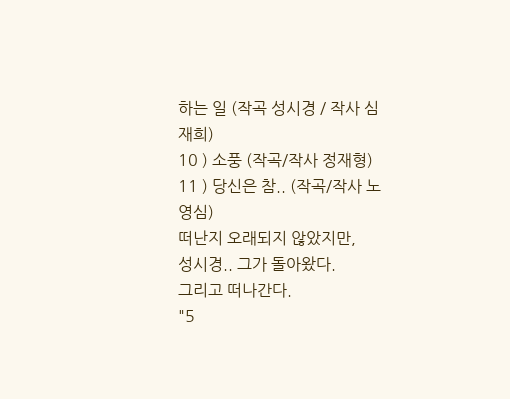하는 일 (작곡 성시경 / 작사 심재희)
10 ) 소풍 (작곡/작사 정재형)
11 ) 당신은 참.. (작곡/작사 노영심)
떠난지 오래되지 않았지만,
성시경.. 그가 돌아왔다.
그리고 떠나간다.
"5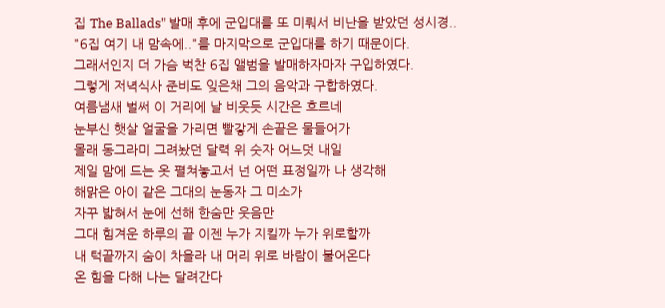집 The Ballads" 발매 후에 군입대를 또 미뤄서 비난을 받았던 성시경..
"6집 여기 내 맘속에.."를 마지막으로 군입대를 하기 때문이다.
그래서인지 더 가슴 벅찬 6집 앨범을 발매하자마자 구입하였다.
그렇게 저녁식사 준비도 잊은채 그의 음악과 구합하였다.
여름냄새 벌써 이 거리에 날 비웃듯 시간은 흐르네
눈부신 햇살 얼굴을 가리면 빨갛게 손끝은 물들어가
몰래 동그라미 그려놨던 달력 위 숫자 어느덧 내일
제일 맘에 드는 옷 펼쳐놓고서 넌 어떤 표정일까 나 생각해
해맑은 아이 같은 그대의 눈동자 그 미소가
자꾸 밟혀서 눈에 선해 한숨만 웃음만
그대 힘겨운 하루의 끝 이젠 누가 지킬까 누가 위로할까
내 턱끝까지 숨이 차올라 내 머리 위로 바람이 불어온다
온 힘을 다해 나는 달려간다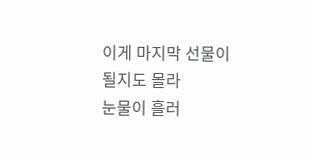이게 마지막 선물이 될지도 몰라
눈물이 흘러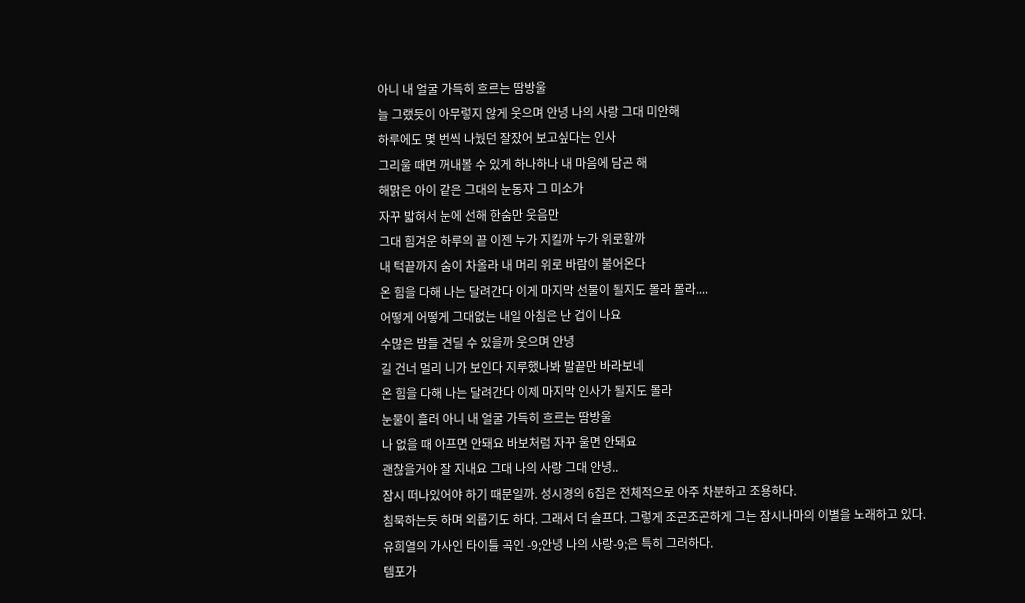아니 내 얼굴 가득히 흐르는 땀방울
늘 그랬듯이 아무렇지 않게 웃으며 안녕 나의 사랑 그대 미안해
하루에도 몇 번씩 나눴던 잘잤어 보고싶다는 인사
그리울 때면 꺼내볼 수 있게 하나하나 내 마음에 담곤 해
해맑은 아이 같은 그대의 눈동자 그 미소가
자꾸 밟혀서 눈에 선해 한숨만 웃음만
그대 힘겨운 하루의 끝 이젠 누가 지킬까 누가 위로할까
내 턱끝까지 숨이 차올라 내 머리 위로 바람이 불어온다
온 힘을 다해 나는 달려간다 이게 마지막 선물이 될지도 몰라 몰라....
어떻게 어떻게 그대없는 내일 아침은 난 겁이 나요
수많은 밤들 견딜 수 있을까 웃으며 안녕
길 건너 멀리 니가 보인다 지루했나봐 발끝만 바라보네
온 힘을 다해 나는 달려간다 이제 마지막 인사가 될지도 몰라
눈물이 흘러 아니 내 얼굴 가득히 흐르는 땀방울
나 없을 때 아프면 안돼요 바보처럼 자꾸 울면 안돼요
괜찮을거야 잘 지내요 그대 나의 사랑 그대 안녕..
잠시 떠나있어야 하기 때문일까. 성시경의 6집은 전체적으로 아주 차분하고 조용하다.
침묵하는듯 하며 외롭기도 하다. 그래서 더 슬프다. 그렇게 조곤조곤하게 그는 잠시나마의 이별을 노래하고 있다.
유희열의 가사인 타이틀 곡인 -9;안녕 나의 사랑-9;은 특히 그러하다.
템포가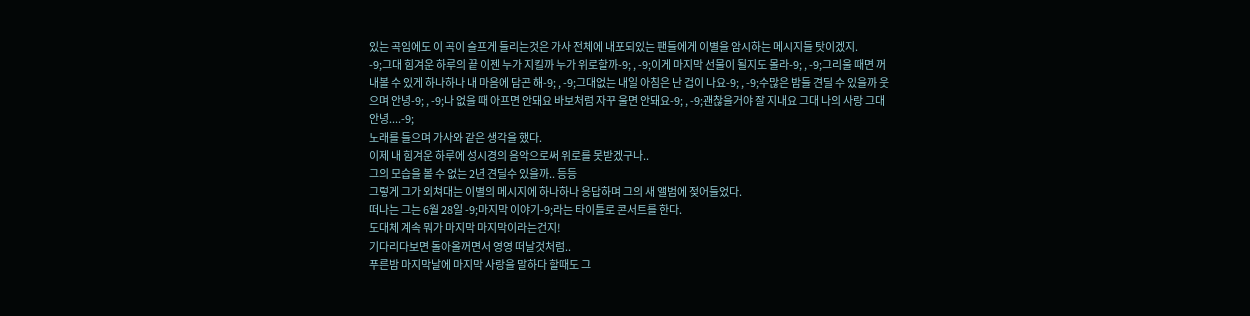있는 곡임에도 이 곡이 슬프게 들리는것은 가사 전체에 내포되있는 팬들에게 이별을 암시하는 메시지들 탓이겠지.
-9;그대 힘겨운 하루의 끝 이젠 누가 지킬까 누가 위로할까-9; , -9;이게 마지막 선물이 될지도 몰라-9; , -9;그리울 때면 꺼내볼 수 있게 하나하나 내 마음에 담곤 해-9; , -9;그대없는 내일 아침은 난 겁이 나요-9; , -9;수많은 밤들 견딜 수 있을까 웃으며 안녕-9; , -9;나 없을 때 아프면 안돼요 바보처럼 자꾸 울면 안돼요-9; , -9;괜찮을거야 잘 지내요 그대 나의 사랑 그대 안녕....-9;
노래를 들으며 가사와 같은 생각을 했다.
이제 내 힘겨운 하루에 성시경의 음악으로써 위로를 못받겠구나..
그의 모습을 볼 수 없는 2년 견딜수 있을까.. 등등
그렇게 그가 외쳐대는 이별의 메시지에 하나하나 응답하며 그의 새 앨범에 젖어들었다.
떠나는 그는 6월 28일 -9;마지막 이야기-9;라는 타이틀로 콘서트를 한다.
도대체 계속 뭐가 마지막 마지막이라는건지!
기다리다보면 돌아올꺼면서 영영 떠날것처럼..
푸른밤 마지막날에 마지막 사랑을 말하다 할때도 그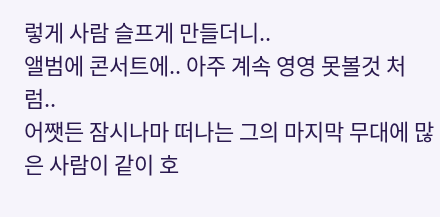렇게 사람 슬프게 만들더니..
앨범에 콘서트에.. 아주 계속 영영 못볼것 처럼..
어쨋든 잠시나마 떠나는 그의 마지막 무대에 많은 사람이 같이 호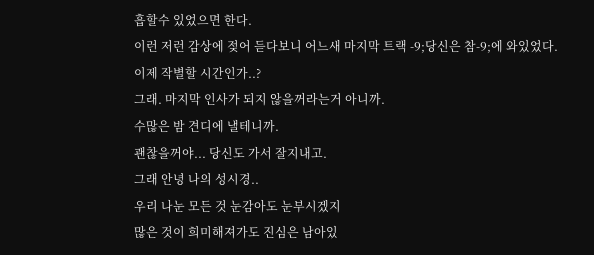흡할수 있었으면 한다.
이런 저런 감상에 젖어 듣다보니 어느새 마지막 트랙 -9;당신은 참-9;에 와있었다.
이제 작별할 시간인가..?
그래. 마지막 인사가 되지 않을꺼라는거 아니까.
수많은 밤 견디에 낼테니까.
괜찮을꺼야... 당신도 가서 잘지내고.
그래 안녕 나의 성시경..
우리 나눈 모든 것 눈감아도 눈부시겠지
많은 것이 희미해져가도 진심은 남아있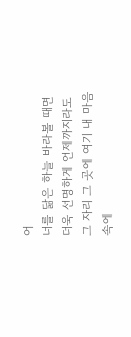어
너를 닮은 하늘 바라볼 때면
더욱 선명하게 언제까지라도
그 자리 그 곳에 여기 내 마음 속에